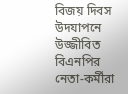বিজয় দিবস উদযাপনে উজ্জীবিত বিএনপির নেতা-কর্মীরা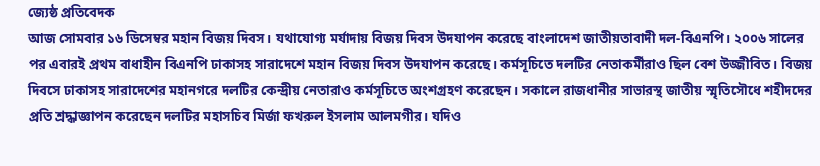জ্যেষ্ঠ প্রতিবেদক
আজ সোমবার ১৬ ডিসেম্বর মহান বিজয় দিবস। যথাযোগ্য মর্যাদায় বিজয় দিবস উদযাপন করেছে বাংলাদেশ জাতীয়তাবাদী দল-বিএনপি। ২০০৬ সালের পর এবারই প্রথম বাধাহীন বিএনপি ঢাকাসহ সারাদেশে মহান বিজয় দিবস উদযাপন করেছে। কর্মসূচিতে দলটির নেতাকর্মীরাও ছিল বেশ উজ্জীবিত। বিজয় দিবসে ঢাকাসহ সারাদেশের মহানগরে দলটির কেন্দ্রীয় নেতারাও কর্মসূচিতে অংশগ্রহণ করেছেন। সকালে রাজধানীর সাভারস্থ জাতীয় স্মৃতিসৌধে শহীদদের প্রতি শ্রদ্ধাজ্ঞাপন করেছেন দলটির মহাসচিব মির্জা ফখরুল ইসলাম আলমগীর। যদিও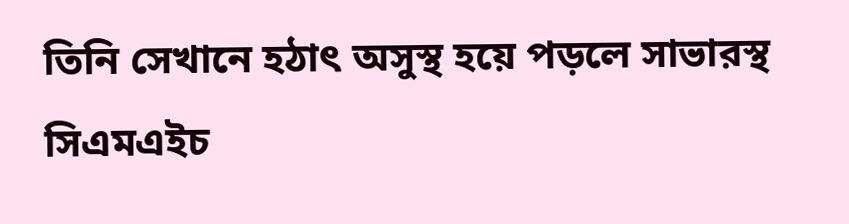তিনি সেখানে হঠাৎ অসুস্থ হয়ে পড়লে সাভারস্থ সিএমএইচ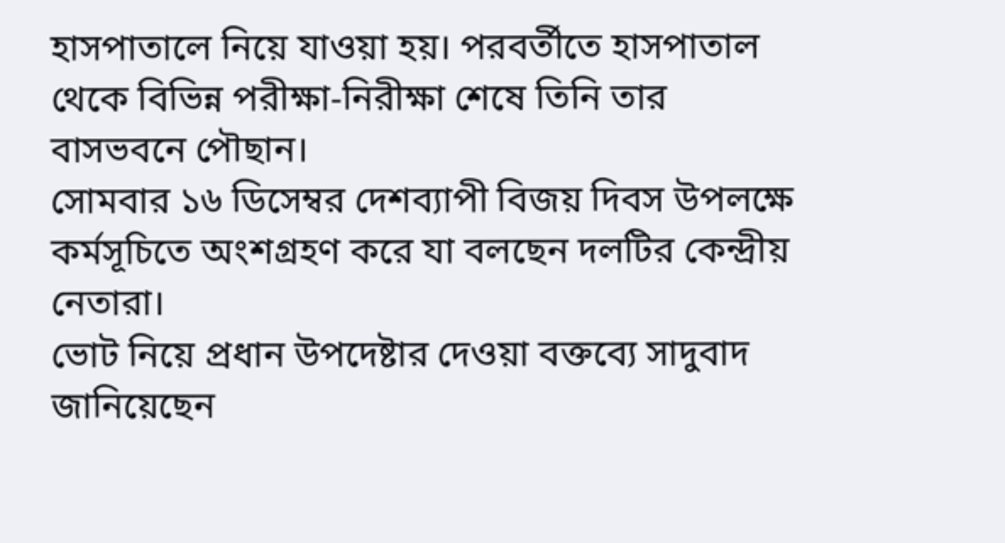হাসপাতালে নিয়ে যাওয়া হয়। পরবর্তীতে হাসপাতাল থেকে বিভিন্ন পরীক্ষা-নিরীক্ষা শেষে তিনি তার বাসভবনে পৌছান।
সোমবার ১৬ ডিসেম্বর দেশব্যাপী বিজয় দিবস উপলক্ষে কর্মসূচিতে অংশগ্রহণ করে যা বলছেন দলটির কেন্দ্রীয় নেতারা।
ভোট নিয়ে প্রধান উপদেষ্টার দেওয়া বক্তব্যে সাদুবাদ জানিয়েছেন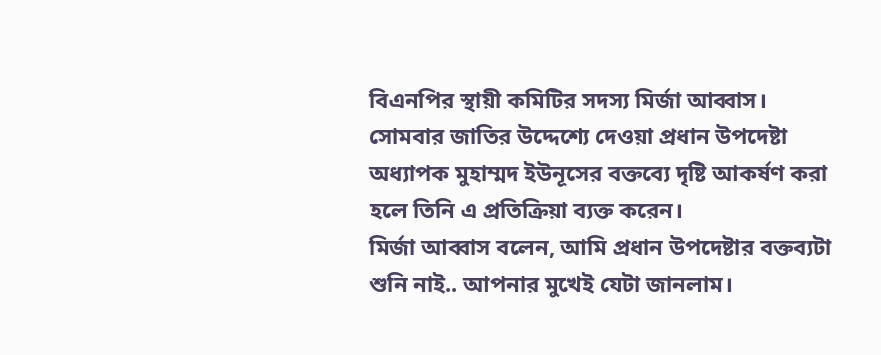বিএনপির স্থায়ী কমিটির সদস্য মির্জা আব্বাস। সোমবার জাতির উদ্দেশ্যে দেওয়া প্রধান উপদেষ্টা অধ্যাপক মুহাম্মদ ইউনূসের বক্তব্যে দৃষ্টি আকর্ষণ করা হলে তিনি এ প্রতিক্রিয়া ব্যক্ত করেন।
মির্জা আব্বাস বলেন, আমি প্রধান উপদেষ্টার বক্তব্যটা শুনি নাই.. আপনার মুখেই যেটা জানলাম।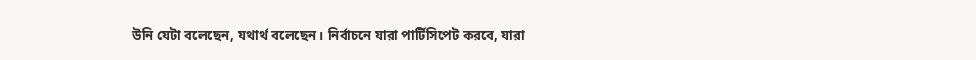উনি যেটা বলেছেন, যথার্থ বলেছেন। নির্বাচনে যারা পার্টিসিপেট করবে, যারা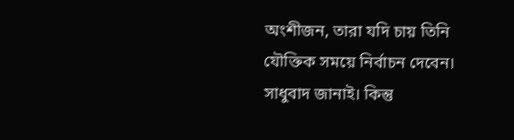অংশীজন, তারা যদি চায় তিনি যৌক্তিক সময়ে নির্বাচন দেবেন। সাধুবাদ জানাই। কিন্তু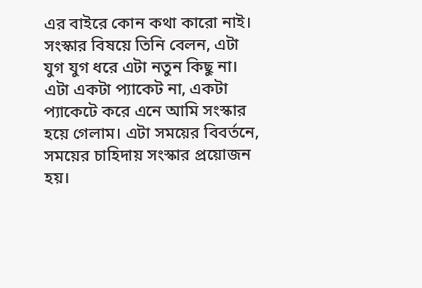এর বাইরে কোন কথা কারো নাই।
সংস্কার বিষয়ে তিনি বেলন, এটা যুগ যুগ ধরে এটা নতুন কিছু না। এটা একটা প্যাকেট না, একটা প্যাকেটে করে এনে আমি সংস্কার হয়ে গেলাম। এটা সময়ের বিবর্তনে, সময়ের চাহিদায় সংস্কার প্রয়োজন হয়।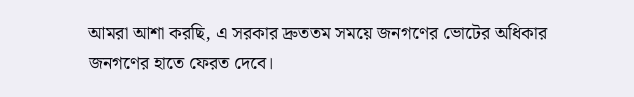আমরা আশা করছি, এ সরকার দ্রুততম সময়ে জনগণের ভোটের অধিকার জনগণের হাতে ফেরত দেবে।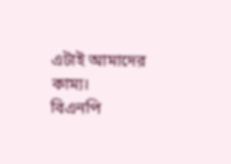এটাই আমাদের কাম্য।
বিএনপি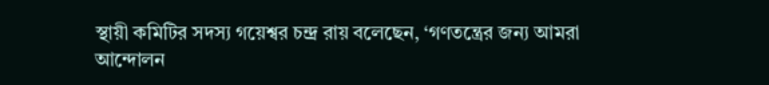স্থায়ী কমিটির সদস্য গয়েশ্বর চন্দ্র রায় বলেছেন, ‘গণতন্ত্রের জন্য আমরা আন্দোলন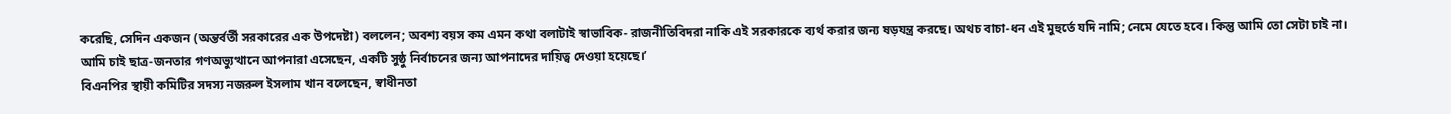করেছি, সেদিন একজন (অন্তর্বর্তী সরকারের এক উপদেষ্টা) বললেন; অবশ্য বয়স কম এমন কথা বলাটাই স্বাভাবিক- রাজনীতিবিদরা নাকি এই সরকারকে ব্যর্থ করার জন্য ষড়যন্ত্র করছে। অথচ বাচা-ধন এই মুহুর্তে যদি নামি; নেমে যেতে হবে। কিন্তু আমি তো সেটা চাই না। আমি চাই ছাত্র-জনতার গণঅভ্যুত্থানে আপনারা এসেছেন, একটি সুষ্ঠু নির্বাচনের জন্য আপনাদের দায়িত্ব দেওয়া হয়েছে।’
বিএনপির স্থায়ী কমিটির সদস্য নজরুল ইসলাম খান বলেছেন, স্বাধীনতা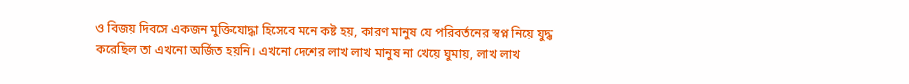ও বিজয় দিবসে একজন মুক্তিযোদ্ধা হিসেবে মনে কষ্ট হয়, কারণ মানুষ যে পরিবর্তনের স্বপ্ন নিয়ে যুদ্ধ করেছিল তা এখনো অর্জিত হয়নি। এখনো দেশের লাখ লাখ মানুষ না খেয়ে ঘুমায়, লাখ লাখ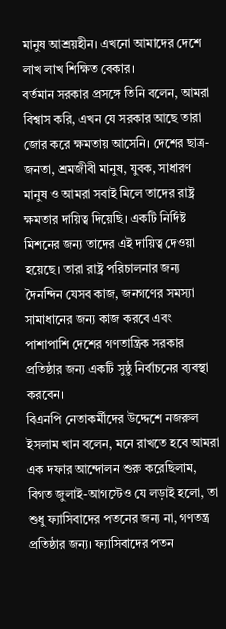মানুষ আশ্রয়হীন। এখনো আমাদের দেশে লাখ লাখ শিক্ষিত বেকার।
বর্তমান সরকার প্রসঙ্গে তিনি বলেন, আমরা বিশ্বাস করি, এখন যে সরকার আছে তারা জোর করে ক্ষমতায় আসেনি। দেশের ছাত্র-জনতা, শ্রমজীবী মানুষ, যুবক, সাধারণ মানুষ ও আমরা সবাই মিলে তাদের রাষ্ট্র ক্ষমতার দায়িত্ব দিয়েছি। একটি নির্দিষ্ট মিশনের জন্য তাদের এই দায়িত্ব দেওয়া হয়েছে। তারা রাষ্ট্র পরিচালনার জন্য দৈনন্দিন যেসব কাজ, জনগণের সমস্যা সামাধানের জন্য কাজ করবে এবং পাশাপাশি দেশের গণতান্ত্রিক সরকার প্রতিষ্ঠার জন্য একটি সুষ্ঠু নির্বাচনের ব্যবস্থা করবেন।
বিএনপি নেতাকর্মীদের উদ্দেশে নজরুল ইসলাম খান বলেন, মনে রাখতে হবে আমরা এক দফার আন্দোলন শুরু করেছিলাম, বিগত জুলাই-আগস্টেও যে লড়াই হলো, তা শুধু ফ্যাসিবাদের পতনের জন্য না, গণতন্ত্র প্রতিষ্ঠার জন্য। ফ্যাসিবাদের পতন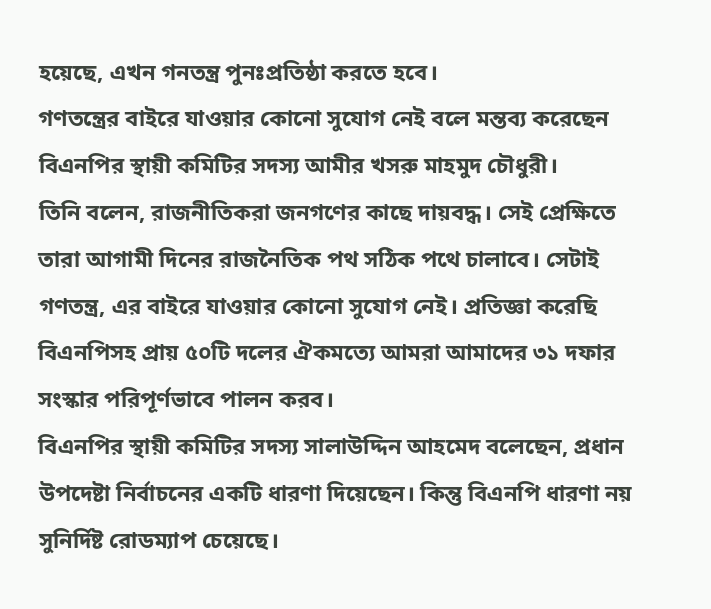হয়েছে, এখন গনতন্ত্র পুনঃপ্রতিষ্ঠা করতে হবে।
গণতন্ত্রের বাইরে যাওয়ার কোনো সুযোগ নেই বলে মন্তব্য করেছেন বিএনপির স্থায়ী কমিটির সদস্য আমীর খসরু মাহমুদ চৌধুরী।
তিনি বলেন, রাজনীতিকরা জনগণের কাছে দায়বদ্ধ। সেই প্রেক্ষিতে তারা আগামী দিনের রাজনৈতিক পথ সঠিক পথে চালাবে। সেটাই গণতন্ত্র, এর বাইরে যাওয়ার কোনো সুযোগ নেই। প্রতিজ্ঞা করেছি বিএনপিসহ প্রায় ৫০টি দলের ঐকমত্যে আমরা আমাদের ৩১ দফার সংস্কার পরিপূর্ণভাবে পালন করব।
বিএনপির স্থায়ী কমিটির সদস্য সালাউদ্দিন আহমেদ বলেছেন, প্রধান উপদেষ্টা নির্বাচনের একটি ধারণা দিয়েছেন। কিন্তু বিএনপি ধারণা নয় সুনির্দিষ্ট রোডম্যাপ চেয়েছে।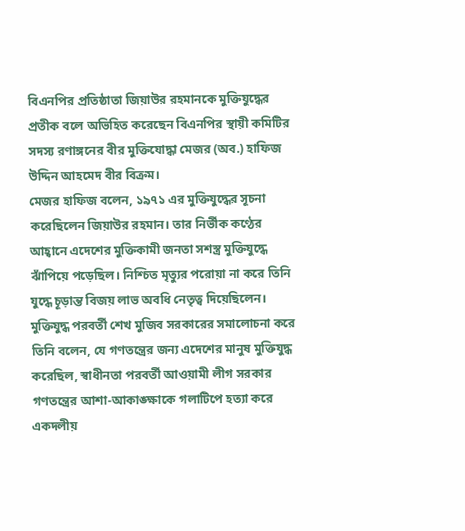বিএনপির প্রতিষ্ঠাতা জিয়াউর রহমানকে মুক্তিযুদ্ধের প্রতীক বলে অভিহিত করেছেন বিএনপির স্থায়ী কমিটির সদস্য রণাঙ্গনের বীর মুক্তিযোদ্ধা মেজর (অব.) হাফিজ উদ্দিন আহমেদ বীর বিক্রম।
মেজর হাফিজ বলেন, ১৯৭১ এর মুক্তিযুদ্ধের সূচনা করেছিলেন জিয়াউর রহমান। তার নির্ভীক কণ্ঠের আহ্বানে এদেশের মুক্তিকামী জনতা সশস্ত্র মুক্তিযুদ্ধে ঝাঁপিয়ে পড়েছিল। নিশ্চিত মৃত্যুর পরোয়া না করে তিনি যুদ্ধে চূড়ান্ত বিজয় লাভ অবধি নেতৃত্ব দিয়েছিলেন।
মুক্তিযুদ্ধ পরবর্তী শেখ মুজিব সরকারের সমালোচনা করে তিনি বলেন, যে গণতন্ত্রের জন্য এদেশের মানুষ মুক্তিযুদ্ধ করেছিল, স্বাধীনতা পরবর্তী আওয়ামী লীগ সরকার গণতন্ত্রের আশা-আকাঙ্ক্ষাকে গলাটিপে হত্যা করে একদলীয়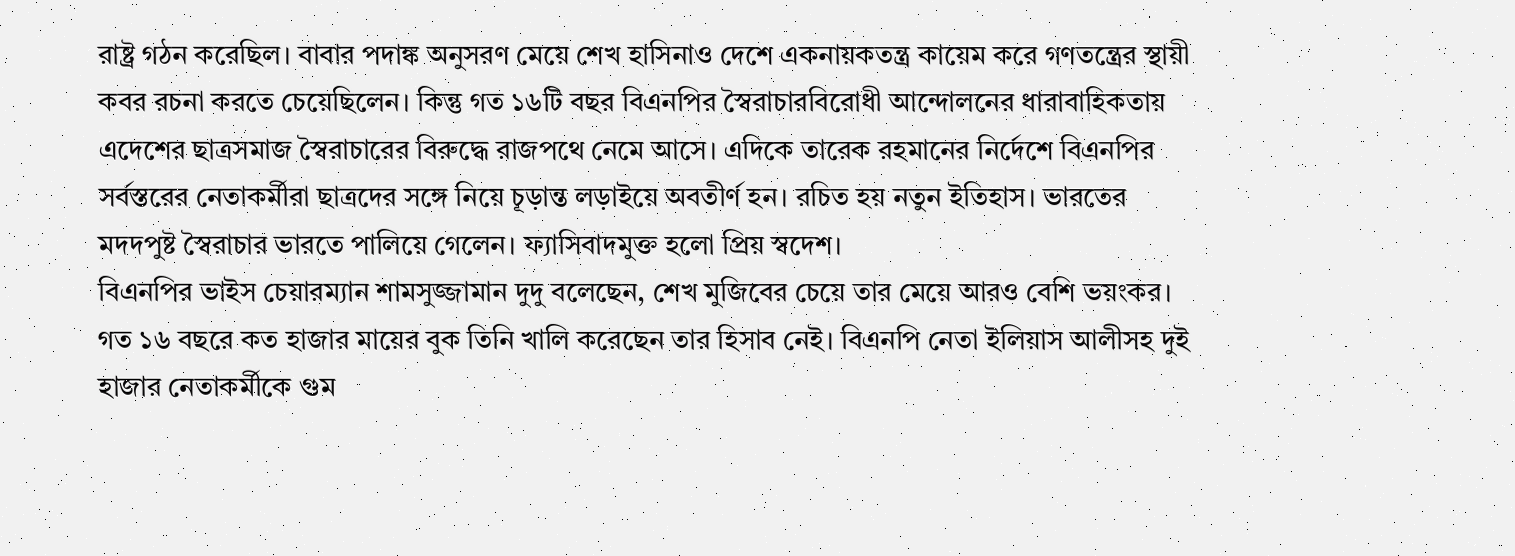রাষ্ট্র গঠন করেছিল। বাবার পদাঙ্ক অনুসরণ মেয়ে শেখ হাসিনাও দেশে একনায়কতন্ত্র কায়েম করে গণতন্ত্রের স্থায়ী কবর রচনা করতে চেয়েছিলেন। কিন্তু গত ১৬টি বছর বিএনপির স্বৈরাচারবিরোধী আন্দোলনের ধারাবাহিকতায় এদেশের ছাত্রসমাজ স্বৈরাচারের বিরুদ্ধে রাজপথে নেমে আসে। এদিকে তারেক রহমানের নির্দেশে বিএনপির সর্বস্তরের নেতাকর্মীরা ছাত্রদের সঙ্গে নিয়ে চূড়ান্ত লড়াইয়ে অবতীর্ণ হন। রচিত হয় নতুন ইতিহাস। ভারতের মদদপুষ্ট স্বৈরাচার ভারতে পালিয়ে গেলেন। ফ্যাসিবাদমুক্ত হলো প্রিয় স্বদেশ।
বিএনপির ভাইস চেয়ারম্যান শামসুজ্জামান দুদু বলেছেন, শেখ মুজিবের চেয়ে তার মেয়ে আরও বেশি ভয়ংকর। গত ১৬ বছরে কত হাজার মায়ের বুক তিনি খালি করেছেন তার হিসাব নেই। বিএনপি নেতা ইলিয়াস আলীসহ দুই হাজার নেতাকর্মীকে গুম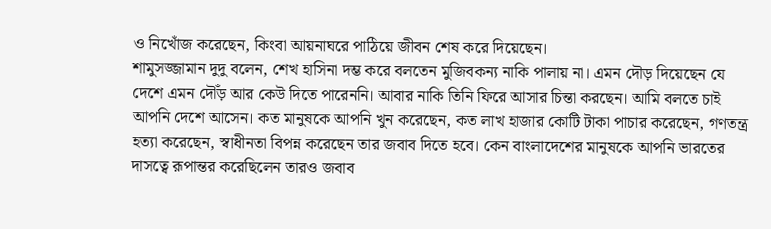ও নিখোঁজ করেছেন, কিংবা আয়নাঘরে পাঠিয়ে জীবন শেষ করে দিয়েছেন।
শামুসজ্জামান দুদু বলেন, শেখ হাসিনা দম্ভ করে বলতেন মুজিবকন্য নাকি পালায় না। এমন দৌড় দিয়েছেন যে দেশে এমন দৌঁড় আর কেউ দিতে পারেননি। আবার নাকি তিনি ফিরে আসার চিন্তা করছেন। আমি বলতে চাই আপনি দেশে আসেন। কত মানুষকে আপনি খুন করেছেন, কত লাখ হাজার কোটি টাকা পাচার করেছেন, গণতন্ত্র হত্যা করেছেন, স্বাধীনতা বিপন্ন করেছেন তার জবাব দিতে হবে। কেন বাংলাদেশের মানুষকে আপনি ভারতের দাসত্বে রূপান্তর করেছিলেন তারও জবাব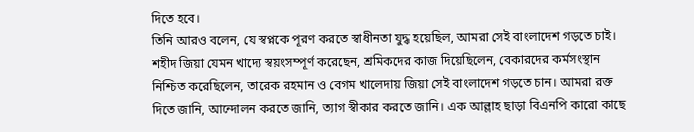দিতে হবে।
তিনি আরও বলেন, যে স্বপ্নকে পূরণ করতে স্বাধীনতা যুদ্ধ হয়েছিল, আমরা সেই বাংলাদেশ গড়তে চাই। শহীদ জিয়া যেমন খাদ্যে স্বয়ংসম্পূর্ণ করেছেন, শ্রমিকদের কাজ দিয়েছিলেন, বেকারদের কর্মসংস্থান নিশ্চিত করেছিলেন, তারেক রহমান ও বেগম খালেদায় জিয়া সেই বাংলাদেশ গড়তে চান। আমরা রক্ত দিতে জানি, আন্দোলন করতে জানি, ত্যাগ স্বীকার করতে জানি। এক আল্লাহ ছাড়া বিএনপি কারো কাছে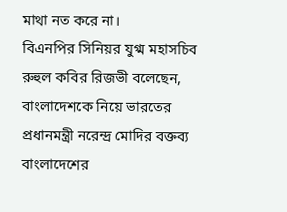মাথা নত করে না।
বিএনপির সিনিয়র যুগ্ম মহাসচিব রুহুল কবির রিজভী বলেছেন, বাংলাদেশকে নিয়ে ভারতের প্রধানমন্ত্রী নরেন্দ্র মোদির বক্তব্য বাংলাদেশের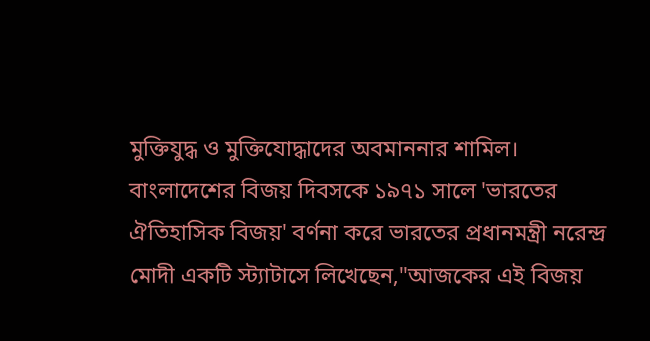মুক্তিযুদ্ধ ও মুক্তিযোদ্ধাদের অবমাননার শামিল।
বাংলাদেশের বিজয় দিবসকে ১৯৭১ সালে 'ভারতের ঐতিহাসিক বিজয়' বর্ণনা করে ভারতের প্রধানমন্ত্রী নরেন্দ্র মোদী একটি স্ট্যাটাসে লিখেছেন,"আজকের এই বিজয়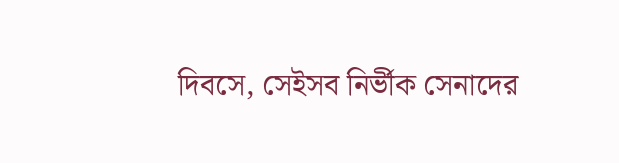দিবসে, সেইসব নির্ভীক সেনাদের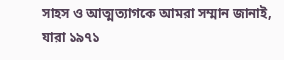সাহস ও আত্মত্যাগকে আমরা সম্মান জানাই, যারা ১৯৭১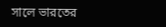সালে ভারতের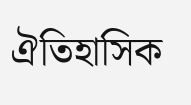ঐতিহাসিক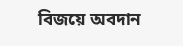বিজয়ে অবদান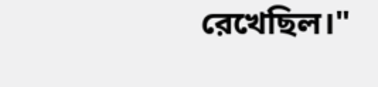রেখেছিল।"